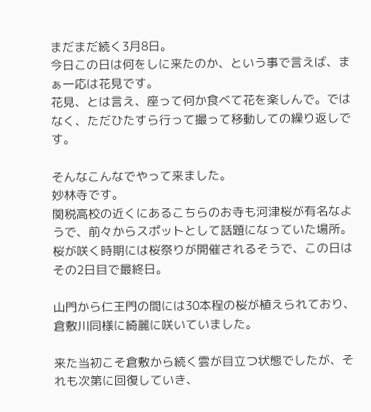まだまだ続く3月8日。
今日この日は何をしに来たのか、という事で言えば、まぁ一応は花見です。
花見、とは言え、座って何か食べて花を楽しんで。ではなく、ただひたすら行って撮って移動しての繰り返しです。

そんなこんなでやって来ました。
妙林寺です。
関税高校の近くにあるこちらのお寺も河津桜が有名なようで、前々からスポットとして話題になっていた場所。
桜が咲く時期には桜祭りが開催されるそうで、この日はその2日目で最終日。

山門から仁王門の間には30本程の桜が植えられており、倉敷川同様に綺麗に咲いていました。

来た当初こそ倉敷から続く雲が目立つ状態でしたが、それも次第に回復していき、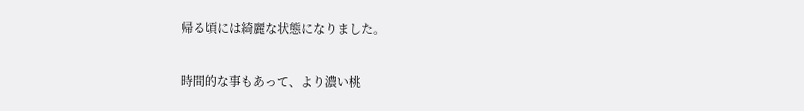帰る頃には綺麗な状態になりました。

時間的な事もあって、より濃い桃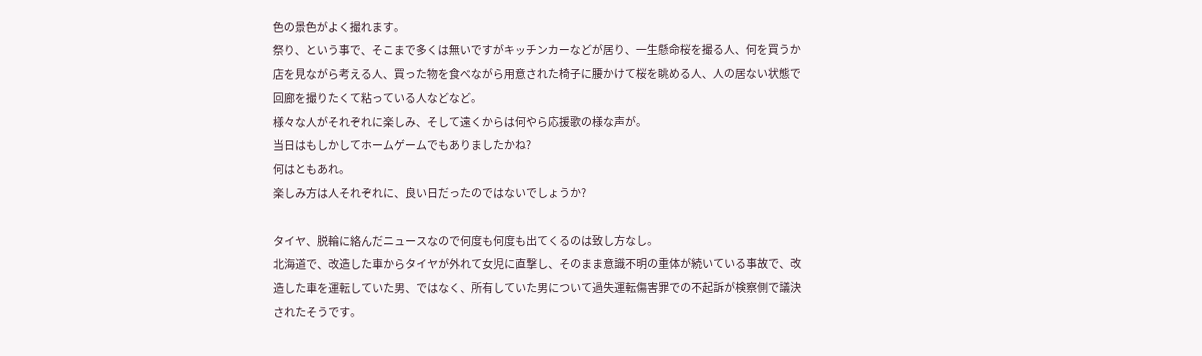色の景色がよく撮れます。
祭り、という事で、そこまで多くは無いですがキッチンカーなどが居り、一生懸命桜を撮る人、何を買うか店を見ながら考える人、買った物を食べながら用意された椅子に腰かけて桜を眺める人、人の居ない状態で回廊を撮りたくて粘っている人などなど。
様々な人がそれぞれに楽しみ、そして遠くからは何やら応援歌の様な声が。
当日はもしかしてホームゲームでもありましたかね?
何はともあれ。
楽しみ方は人それぞれに、良い日だったのではないでしょうか?

タイヤ、脱輪に絡んだニュースなので何度も何度も出てくるのは致し方なし。
北海道で、改造した車からタイヤが外れて女児に直撃し、そのまま意識不明の重体が続いている事故で、改造した車を運転していた男、ではなく、所有していた男について過失運転傷害罪での不起訴が検察側で議決されたそうです。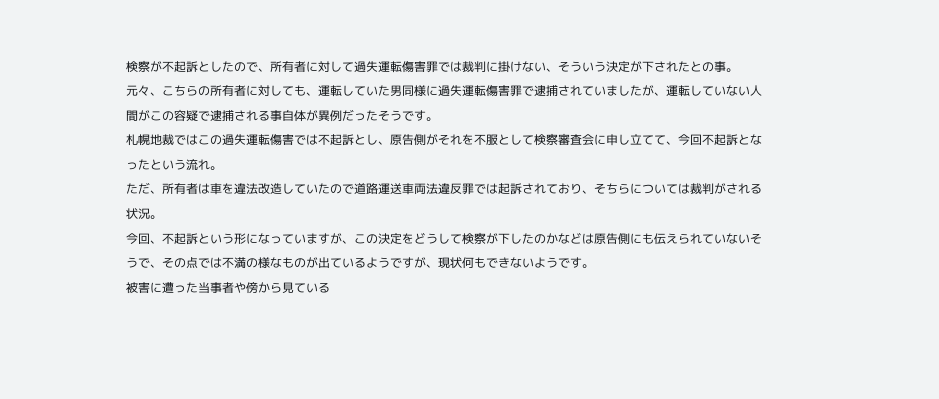検察が不起訴としたので、所有者に対して過失運転傷害罪では裁判に掛けない、そういう決定が下されたとの事。
元々、こちらの所有者に対しても、運転していた男同様に過失運転傷害罪で逮捕されていましたが、運転していない人間がこの容疑で逮捕される事自体が異例だったそうです。
札幌地裁ではこの過失運転傷害では不起訴とし、原告側がそれを不服として検察審査会に申し立てて、今回不起訴となったという流れ。
ただ、所有者は車を違法改造していたので道路運送車両法違反罪では起訴されており、そちらについては裁判がされる状況。
今回、不起訴という形になっていますが、この決定をどうして検察が下したのかなどは原告側にも伝えられていないそうで、その点では不満の様なものが出ているようですが、現状何もできないようです。
被害に遭った当事者や傍から見ている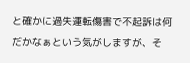と確かに過失運転傷害で不起訴は何だかなぁという気がしますが、そ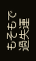もそもで過失運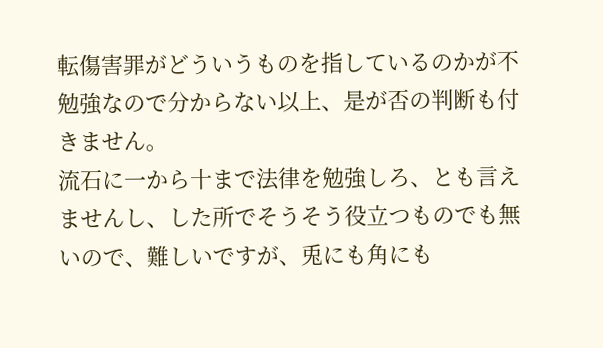転傷害罪がどういうものを指しているのかが不勉強なので分からない以上、是が否の判断も付きません。
流石に一から十まで法律を勉強しろ、とも言えませんし、した所でそうそう役立つものでも無いので、難しいですが、兎にも角にも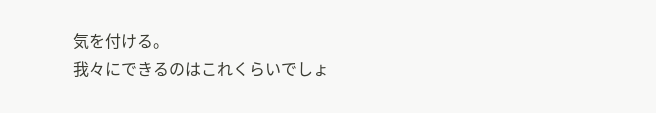気を付ける。
我々にできるのはこれくらいでしょ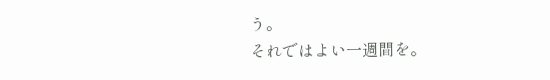う。
それではよい一週間を。